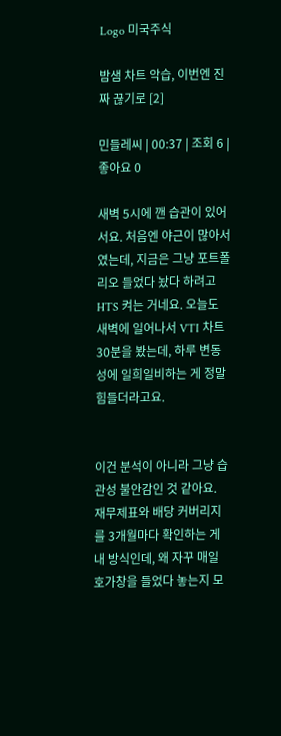Logo 미국주식

밤샘 차트 악습, 이번엔 진짜 끊기로 [2]

민들레씨 | 00:37 | 조회 6 | 좋아요 0

새벽 5시에 깬 습관이 있어서요. 처음엔 야근이 많아서였는데, 지금은 그냥 포트폴리오 들었다 놨다 하려고 HTS 켜는 거네요. 오늘도 새벽에 일어나서 VTI 차트 30분을 봤는데, 하루 변동성에 일희일비하는 게 정말 힘들더라고요.


이건 분석이 아니라 그냥 습관성 불안감인 것 같아요. 재무제표와 배당 커버리지를 3개월마다 확인하는 게 내 방식인데, 왜 자꾸 매일 호가창을 들었다 놓는지 모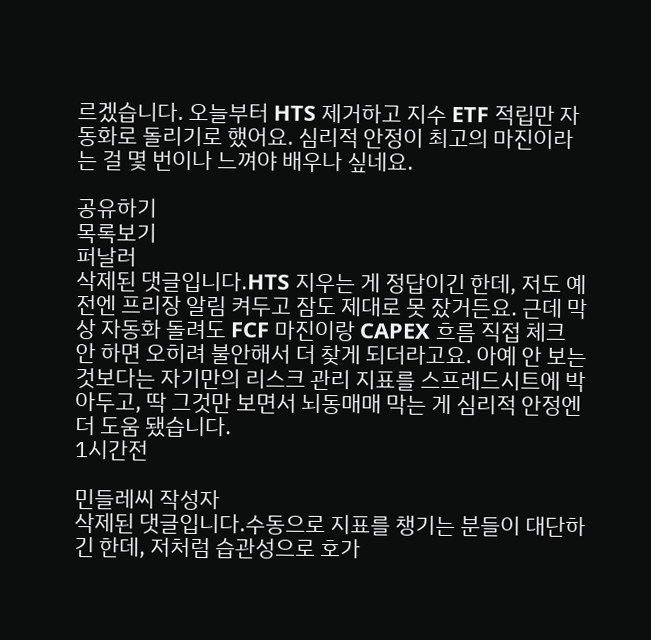르겠습니다. 오늘부터 HTS 제거하고 지수 ETF 적립만 자동화로 돌리기로 했어요. 심리적 안정이 최고의 마진이라는 걸 몇 번이나 느껴야 배우나 싶네요.

공유하기
목록보기
퍼날러
삭제된 댓글입니다.HTS 지우는 게 정답이긴 한데, 저도 예전엔 프리장 알림 켜두고 잠도 제대로 못 잤거든요. 근데 막상 자동화 돌려도 FCF 마진이랑 CAPEX 흐름 직접 체크 안 하면 오히려 불안해서 더 찾게 되더라고요. 아예 안 보는 것보다는 자기만의 리스크 관리 지표를 스프레드시트에 박아두고, 딱 그것만 보면서 뇌동매매 막는 게 심리적 안정엔 더 도움 됐습니다.
1시간전

민들레씨 작성자
삭제된 댓글입니다.수동으로 지표를 챙기는 분들이 대단하긴 한데, 저처럼 습관성으로 호가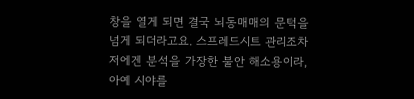창을 열게 되면 결국 뇌동매매의 문턱을 넘게 되더라고요. 스프레드시트 관리조차 저에겐 분석을 가장한 불안 해소용이라, 아예 시야를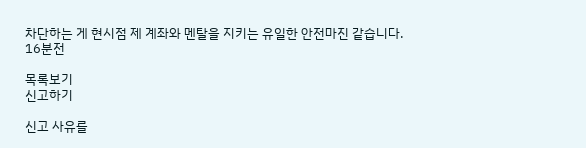차단하는 게 현시점 제 계좌와 멘탈을 지키는 유일한 안전마진 같습니다.
16분전

목록보기
신고하기

신고 사유를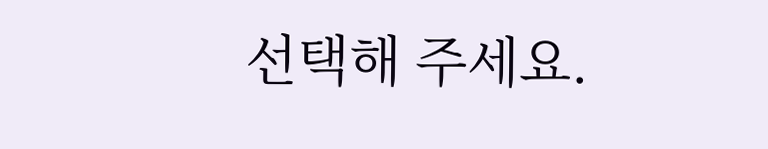선택해 주세요.